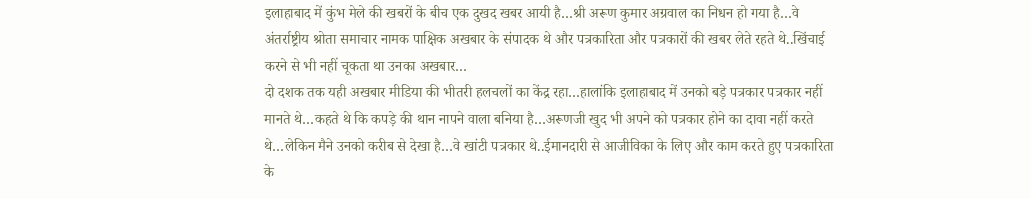इलाहाबाद में कुंभ मेले की खबरों के बीच एक दुखद खबर आयी है…श्री अरूण कुमार अग्रवाल का निधन हो गया है…वे अंतर्राष्ट्रीय श्रोता समाचार नामक पाक्षिक अखबार के संपादक थे और पत्रकारिता और पत्रकारों की खबर लेते रहते थे..खिंचाई करने से भी नहीं चूकता था उनका अखबार…
दो दशक तक यही अखबार मीडिया की भीतरी हलचलों का केंद्र रहा…हालांकि इलाहाबाद में उनको बड़े पत्रकार पत्रकार नहीं मानते थे…कहते थे कि कपड़े की थान नापने वाला बनिया है…अरूणजी खुद भी अपने को पत्रकार होने का दावा नहीं करते थे…लेकिन मैने उनको करीब से देखा है…वे खांटी पत्रकार थे..ईमानदारी से आजीविका के लिए और काम करते हुए पत्रकारिता के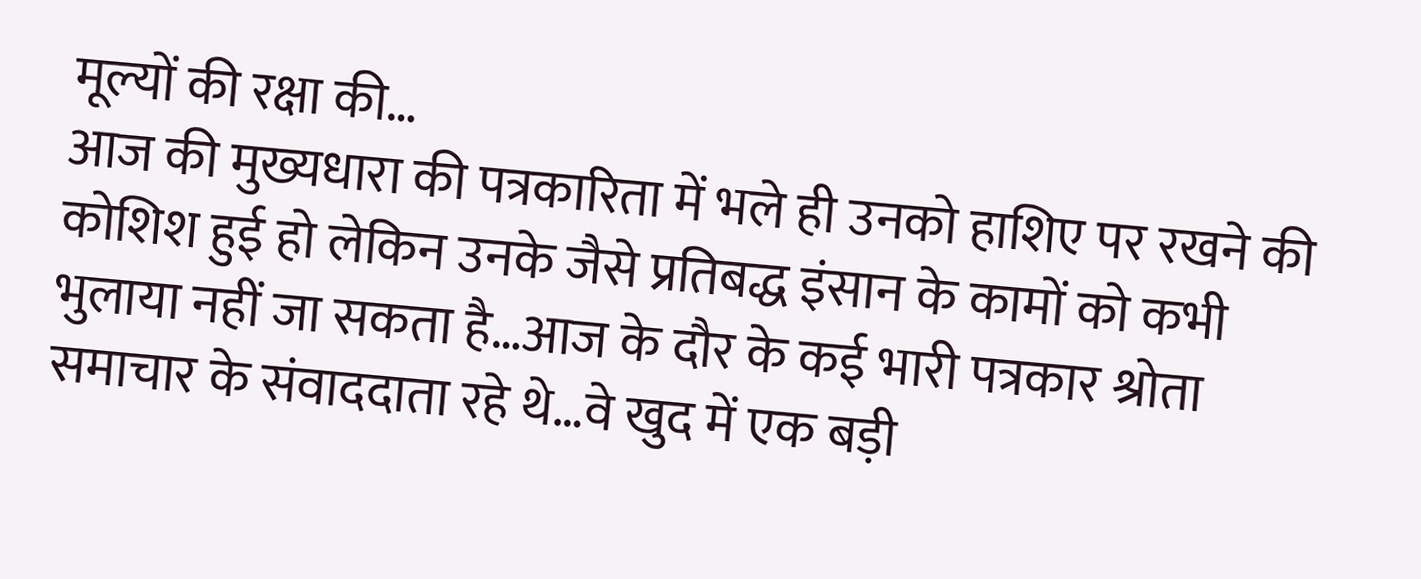मूल्यों की रक्षा की…
आज की मुख्यधारा की पत्रकारिता में भले ही उनको हाशिए पर रखने की कोशिश हुई हो लेकिन उनके जैसे प्रतिबद्ध इंसान के कामों को कभी भुलाया नहीं जा सकता है…आज के दौर के कई भारी पत्रकार श्रोता समाचार के संवाददाता रहे थे…वे खुद में एक बड़ी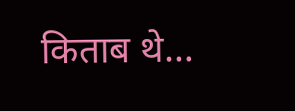किताब थे…